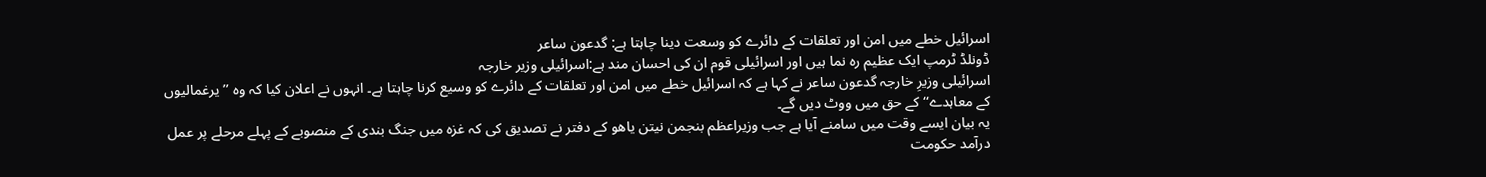اسرائیل خطے میں امن اور تعلقات کے دائرے کو وسعت دینا چاہتا ہے: گدعون ساعر
ڈونلڈ ٹرمپ ایک عظیم رہ نما ہیں اور اسرائیلی قوم ان کی احسان مند ہے:اسرائیلی وزیر خارجہ
اسرائیلی وزیرِ خارجہ گدعون ساعر نے کہا ہے کہ اسرائیل خطے میں امن اور تعلقات کے دائرے کو وسیع کرنا چاہتا ہے۔ انہوں نے اعلان کیا کہ وہ ’’یرغمالیوں کے معاہدے‘‘ کے حق میں ووٹ دیں گے۔
یہ بیان ایسے وقت میں سامنے آیا ہے جب وزیراعظم بنجمن نیتن یاھو کے دفتر نے تصدیق کی کہ غزہ میں جنگ بندی کے منصوبے کے پہلے مرحلے پر عمل درآمد حکومت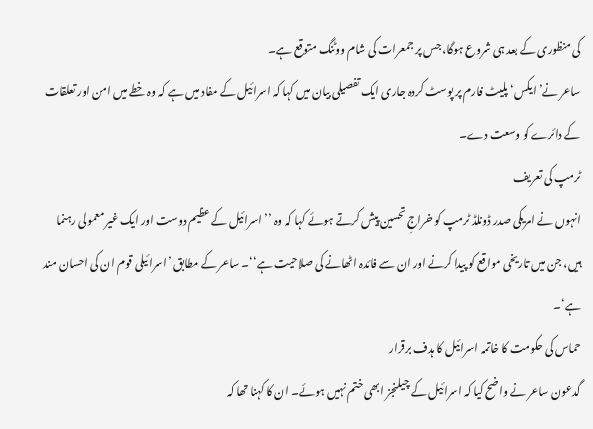کی منظوری کے بعد ہی شروع ہوگا، جس پر جمعرات کی شام ووٹنگ متوقع ہے۔
ساعر نے’ایکس‘ پلیٹ فارم پر پوسٹ کردہ جاری ایک تفصیلی بیان میں کہا کہ اسرائیل کے مفاد میں ہے کہ وہ خطے میں امن اور تعلقات کے دائرے کو وسعت دے۔
ٹرمپ کی تعریف
انہوں نے امریکی صدر ڈونلڈ ٹرمپ کو خراجِ تحسین پیش کرتے ہوئے کہا کہ وہ ’’اسرائیل کے عظیم دوست اور ایک غیر معمولی رہنما ہیں، جن میں تاریخی مواقع کو پیدا کرنے اور ان سے فائدہ اٹھانے کی صلاحیت ہے‘‘۔ ساعر کے مطابق ’اسرائیلی قوم ان کی احسان مند ہے‘۔
حماس کی حکومت کا خاتمہ اسرائیل کا ہدف برقرار
گدعون ساعر نے واضح کیا کہ اسرائیل کے چیلنجز ابھی ختم نہیں ہوئے۔ ان کا کہنا تھا کہ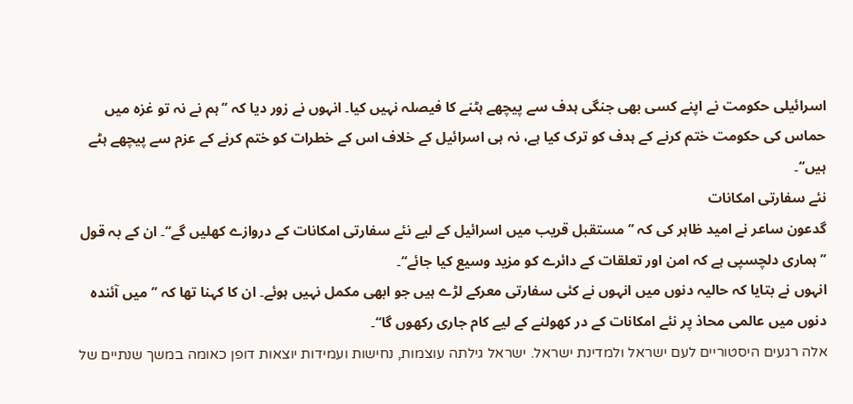اسرائیلی حکومت نے اپنے کسی بھی جنگی ہدف سے پیچھے ہٹنے کا فیصلہ نہیں کیا۔ انہوں نے زور دیا کہ ’’ہم نے نہ تو غزہ میں حماس کی حکومت ختم کرنے کے ہدف کو ترک کیا ہے، نہ ہی اسرائیل کے خلاف اس کے خطرات کو ختم کرنے کے عزم سے پیچھے ہٹے ہیں‘‘۔
نئے سفارتی امکانات
گدعون ساعر نے امید ظاہر کی کہ ’’ مستقبل قریب میں اسرائیل کے لیے نئے سفارتی امکانات کے دروازے کھلیں گے‘‘۔ ان کے بہ قول ’’ہماری دلچسپی ہے کہ امن اور تعلقات کے دائرے کو مزید وسیع کیا جائے‘‘۔
انہوں نے بتایا کہ حالیہ دنوں میں انہوں نے کئی سفارتی معرکے لڑے ہیں جو ابھی مکمل نہیں ہوئے۔ ان کا کہنا تھا کہ ’’میں آئندہ دنوں میں عالمی محاذ پر نئے امکانات کے در کھولنے کے لیے کام جاری رکھوں گا‘‘۔
אלה רגעים היסטוריים לעם ישראל ולמדינת ישראל. ישראל גילתה עוצמות, נחישות ועמידות יוצאות דופן כאומה במשך שנתיים של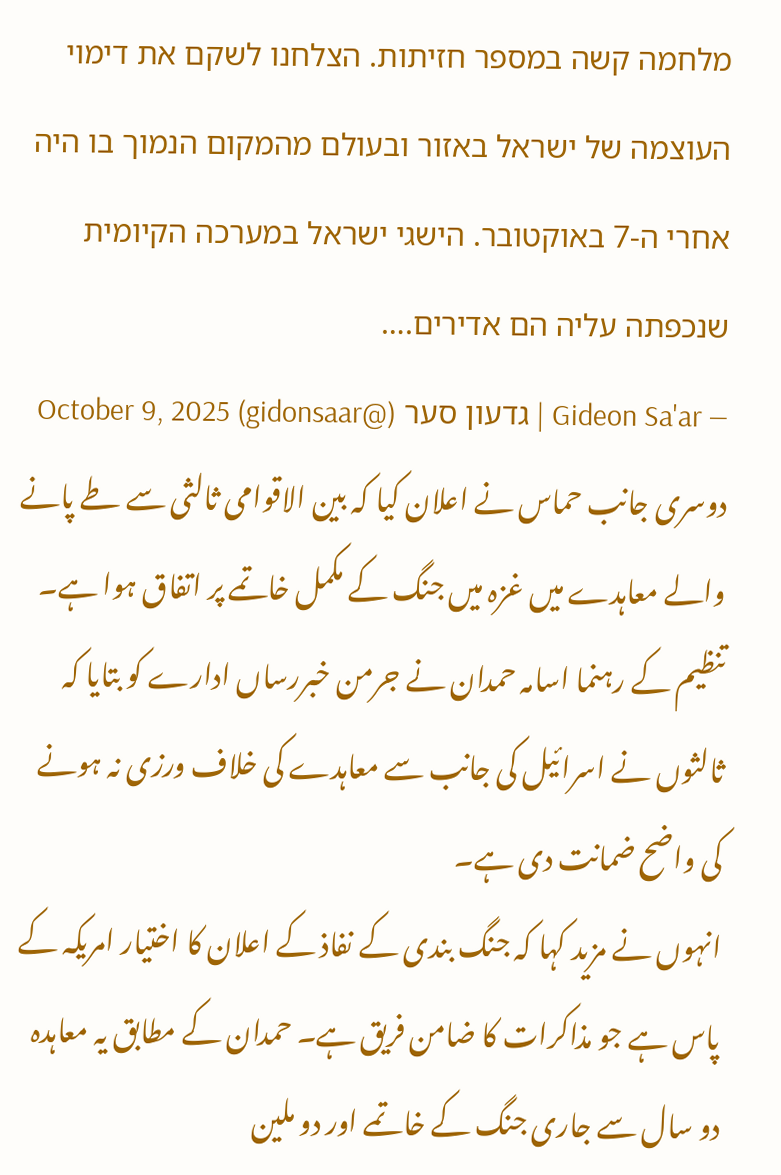מלחמה קשה במספר חזיתות. הצלחנו לשקם את דימוי העוצמה של ישראל באזור ובעולם מהמקום הנמוך בו היה אחרי ה-7 באוקטובר. הישגי ישראל במערכה הקיומית שנכפתה עליה הם אדירים.…
— Gideon Sa'ar | גדעון סער (@gidonsaar) October 9, 2025
دوسری جانب حماس نے اعلان کیا کہ بین الاقوامی ثالثی سے طے پانے والے معاہدے میں غزہ میں جنگ کے مکمل خاتمے پر اتفاق ہوا ہے۔ تنظیم کے رہنما اسامہ حمدان نے جرمن خبررساں ادارے کو بتایا کہ ثالثوں نے اسرائیل کی جانب سے معاہدے کی خلاف ورزی نہ ہونے کی واضح ضمانت دی ہے۔
انہوں نے مزید کہا کہ جنگ بندی کے نفاذ کے اعلان کا اختیار امریکہ کے پاس ہے جو مذاکرات کا ضامن فریق ہے۔ حمدان کے مطابق یہ معاہدہ دو سال سے جاری جنگ کے خاتمے اور دو ملین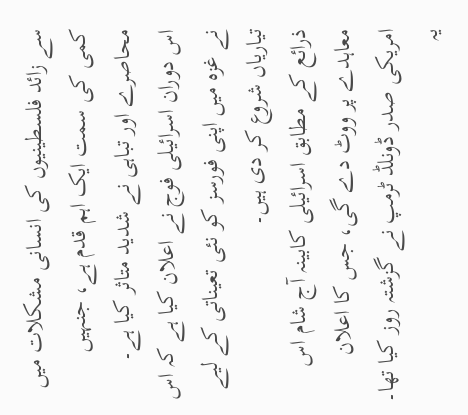سے زائد فلسطینیوں کی انسانی مشکلات میں کمی کی سمت ایک اہم قدم ہے، جنہیں محاصرے اور تباہی نے شدید متاثر کیا ہے۔
اس دوران اسرائیلی فوج نے اعلان کیا ہے کہ اس نے غزہ میں اپنی فورسز کو نئی تعیناتی کے لیے تیاریاں شروع کر دی ہیں۔
ذرائع کے مطابق اسرائیلی کابینہ آج شام اس معاہدے پر ووٹ دے گی، جس کا اعلان امریکی صدر ڈونلڈ ٹرمپ نے گزشتہ روز کیا تھا۔ یہ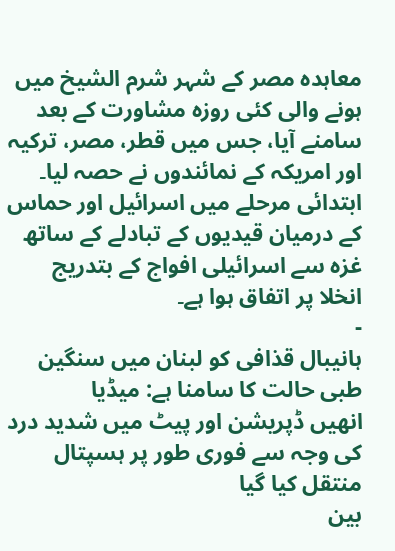معاہدہ مصر کے شہر شرم الشیخ میں ہونے والی کئی روزہ مشاورت کے بعد سامنے آیا، جس میں قطر، مصر، ترکیہ اور امریکہ کے نمائندوں نے حصہ لیا۔
ابتدائی مرحلے میں اسرائیل اور حماس کے درمیان قیدیوں کے تبادلے کے ساتھ غزہ سے اسرائیلی افواج کے بتدریج انخلا پر اتفاق ہوا ہے۔
-
ہانیبال قذافی کو لبنان میں سنگین طبی حالت کا سامنا ہے: میڈیا
انھیں ڈپریشن اور پیٹ میں شدید درد کی وجہ سے فوری طور پر ہسپتال منتقل کیا گیا
بين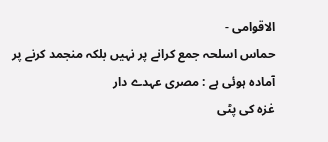الاقوامى -
حماس اسلحہ جمع کرانے پر نہیں بلکہ منجمد کرنے پر آمادہ ہوئی ہے : مصری عہدے دار
غزہ کی پٹی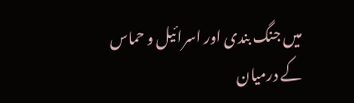میں جنگ بندی اور اسرائیل و حماس کے درمیان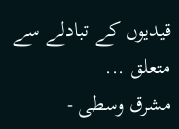قیدیوں کے تبادلے سے متعلق ...
مشرق وسطی -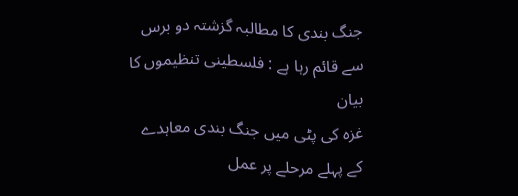جنگ بندی کا مطالبہ گزشتہ دو برس سے قائم رہا ہے : فلسطینی تنظیموں کا بیان
غزہ کی پٹی میں جنگ بندی معاہدے کے پہلے مرحلے پر عمل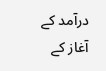درآمد کے آغاز کے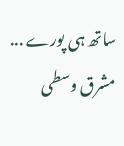ساتھ ہی پورے ...
مشرق وسطی